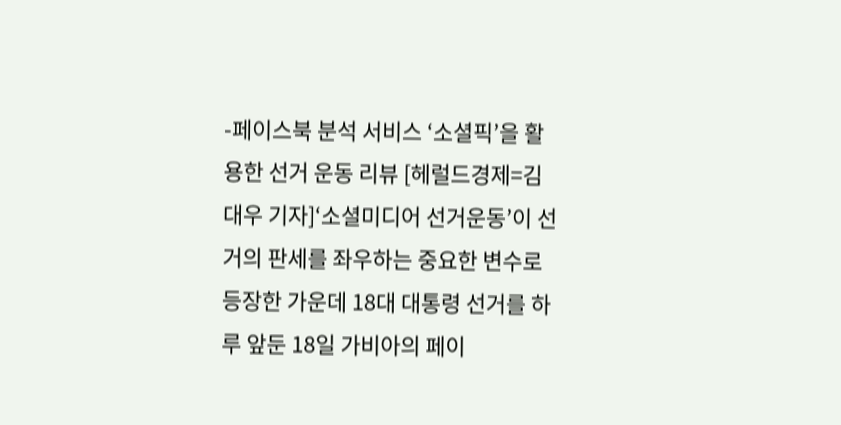-페이스북 분석 서비스 ‘소셜픽’을 활용한 선거 운동 리뷰 [헤럴드경제=김대우 기자]‘소셜미디어 선거운동’이 선거의 판세를 좌우하는 중요한 변수로 등장한 가운데 18대 대통령 선거를 하루 앞둔 18일 가비아의 페이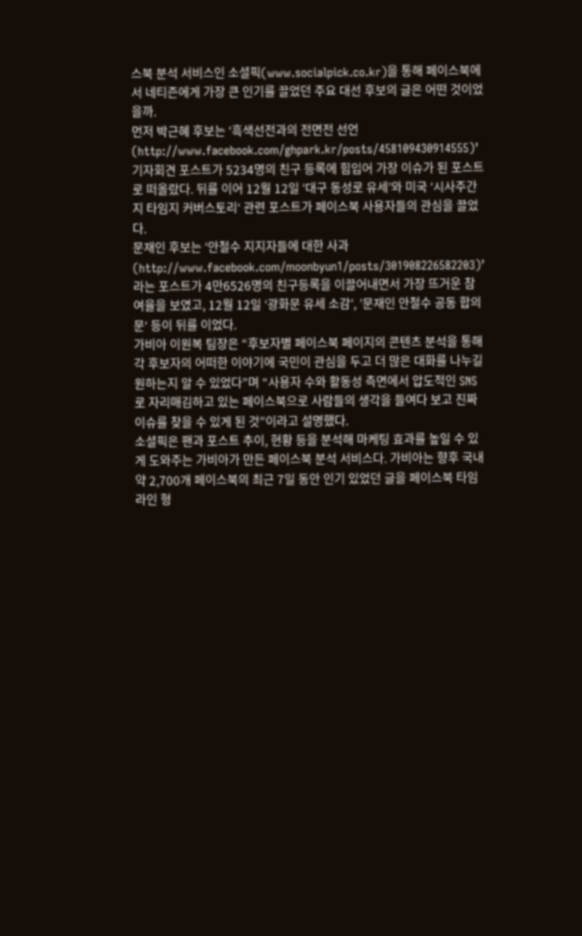스북 분석 서비스인 소셜픽(www.socialpick.co.kr)을 통해 페이스북에서 네티즌에게 가장 큰 인기를 끌었던 주요 대선 후보의 글은 어떤 것이었을까.
먼저 박근혜 후보는 ‘흑색선전과의 전면전 선언(http://www.facebook.com/ghpark.kr/posts/458109430914555)’ 기자회견 포스트가 5234명의 친구 등록에 힘입어 가장 이슈가 된 포스트로 떠올랐다. 뒤를 이어 12월 12일 ‘대구 동성로 유세’와 미국 ‘시사주간지 타임지 커버스토리‘ 관련 포스트가 페이스북 사용자들의 관심을 끌었다.
문재인 후보는 ‘안철수 지지자들에 대한 사과(http://www.facebook.com/moonbyun1/posts/301908226582203)’라는 포스트가 4만6526명의 친구등록을 이끌어내면서 가장 뜨거운 참여율을 보였고, 12월 12일 ‘광화문 유세 소감’, ’문재인 안철수 공동 합의문‘ 등이 뒤를 이었다.
가비아 이원복 팀장은 “후보자별 페이스북 페이지의 콘텐츠 분석을 통해 각 후보자의 어떠한 이야기에 국민이 관심을 두고 더 많은 대화를 나누길 원하는지 알 수 있었다”며 “사용자 수와 활동성 측면에서 압도적인 SNS로 자리매김하고 있는 페이스북으로 사람들의 생각을 들여다 보고 진짜 이슈를 찾을 수 있게 된 것”이라고 설명했다.
소셜픽은 팬과 포스트 추이, 현황 등을 분석해 마케팅 효과를 높일 수 있게 도와주는 가비아가 만든 페이스북 분석 서비스다. 가비아는 향후 국내 약 2,700개 페이스북의 최근 7일 동안 인기 있었던 글을 페이스북 타임라인 형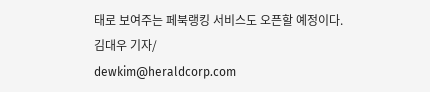태로 보여주는 페북랭킹 서비스도 오픈할 예정이다.
김대우 기자/
dewkim@heraldcorp.com